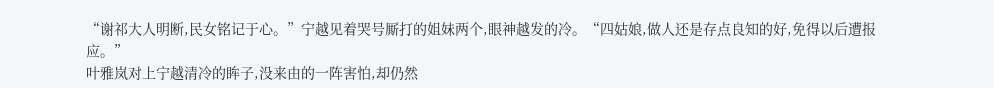“谢祁大人明断,民女铭记于心。”宁越见着哭号厮打的姐妹两个,眼神越发的冷。“四姑娘,做人还是存点良知的好,免得以后遭报应。”
叶雅岚对上宁越清冷的眸子,没来由的一阵害怕,却仍然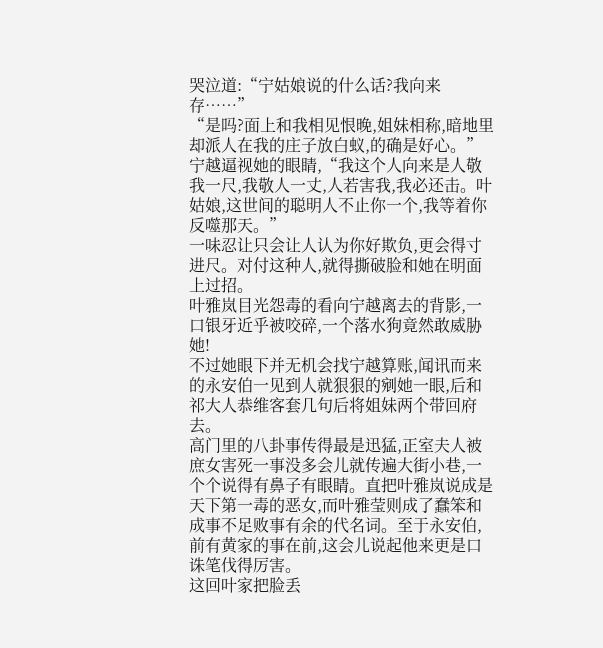哭泣道:“宁姑娘说的什么话?我向来存……”
“是吗?面上和我相见恨晚,姐妹相称,暗地里却派人在我的庄子放白蚁,的确是好心。”宁越逼视她的眼睛,“我这个人向来是人敬我一尺,我敬人一丈,人若害我,我必还击。叶姑娘,这世间的聪明人不止你一个,我等着你反噬那天。”
一味忍让只会让人认为你好欺负,更会得寸进尺。对付这种人,就得撕破脸和她在明面上过招。
叶雅岚目光怨毒的看向宁越离去的背影,一口银牙近乎被咬碎,一个落水狗竟然敢威胁她!
不过她眼下并无机会找宁越算账,闻讯而来的永安伯一见到人就狠狠的剜她一眼,后和祁大人恭维客套几句后将姐妹两个带回府去。
高门里的八卦事传得最是迅猛,正室夫人被庶女害死一事没多会儿就传遍大街小巷,一个个说得有鼻子有眼睛。直把叶雅岚说成是天下第一毒的恶女,而叶雅莹则成了蠢笨和成事不足败事有余的代名词。至于永安伯,前有黄家的事在前,这会儿说起他来更是口诛笔伐得厉害。
这回叶家把脸丢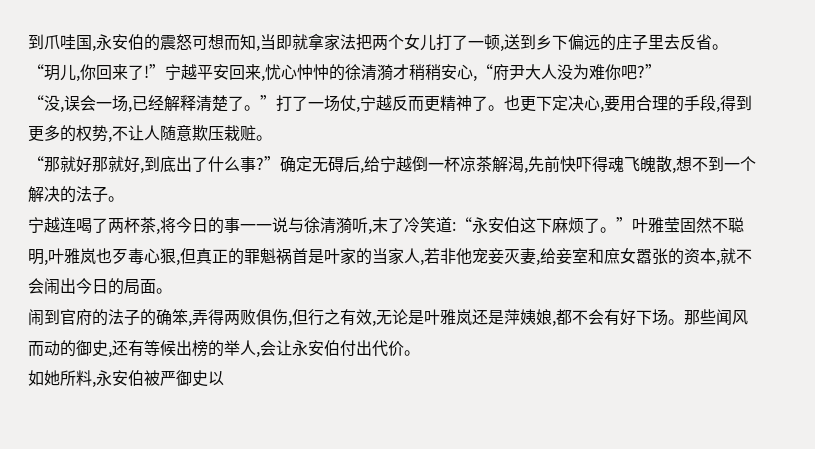到爪哇国,永安伯的震怒可想而知,当即就拿家法把两个女儿打了一顿,送到乡下偏远的庄子里去反省。
“玥儿,你回来了!”宁越平安回来,忧心忡忡的徐清漪才稍稍安心,“府尹大人没为难你吧?”
“没,误会一场,已经解释清楚了。”打了一场仗,宁越反而更精神了。也更下定决心,要用合理的手段,得到更多的权势,不让人随意欺压栽赃。
“那就好那就好,到底出了什么事?”确定无碍后,给宁越倒一杯凉茶解渴,先前快吓得魂飞魄散,想不到一个解决的法子。
宁越连喝了两杯茶,将今日的事一一说与徐清漪听,末了冷笑道:“永安伯这下麻烦了。”叶雅莹固然不聪明,叶雅岚也歹毒心狠,但真正的罪魁祸首是叶家的当家人,若非他宠妾灭妻,给妾室和庶女嚣张的资本,就不会闹出今日的局面。
闹到官府的法子的确笨,弄得两败俱伤,但行之有效,无论是叶雅岚还是萍姨娘,都不会有好下场。那些闻风而动的御史,还有等候出榜的举人,会让永安伯付出代价。
如她所料,永安伯被严御史以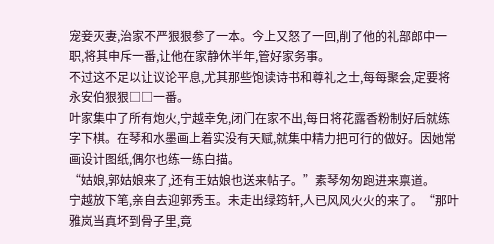宠妾灭妻,治家不严狠狠参了一本。今上又怒了一回,削了他的礼部郎中一职,将其申斥一番,让他在家静休半年,管好家务事。
不过这不足以让议论平息,尤其那些饱读诗书和尊礼之士,每每聚会,定要将永安伯狠狠□□一番。
叶家集中了所有炮火,宁越幸免,闭门在家不出,每日将花露香粉制好后就练字下棋。在琴和水墨画上着实没有天赋,就集中精力把可行的做好。因她常画设计图纸,偶尔也练一练白描。
“姑娘,郭姑娘来了,还有王姑娘也送来帖子。”素琴匆匆跑进来禀道。
宁越放下笔,亲自去迎郭秀玉。未走出绿筠轩,人已风风火火的来了。“那叶雅岚当真坏到骨子里,竟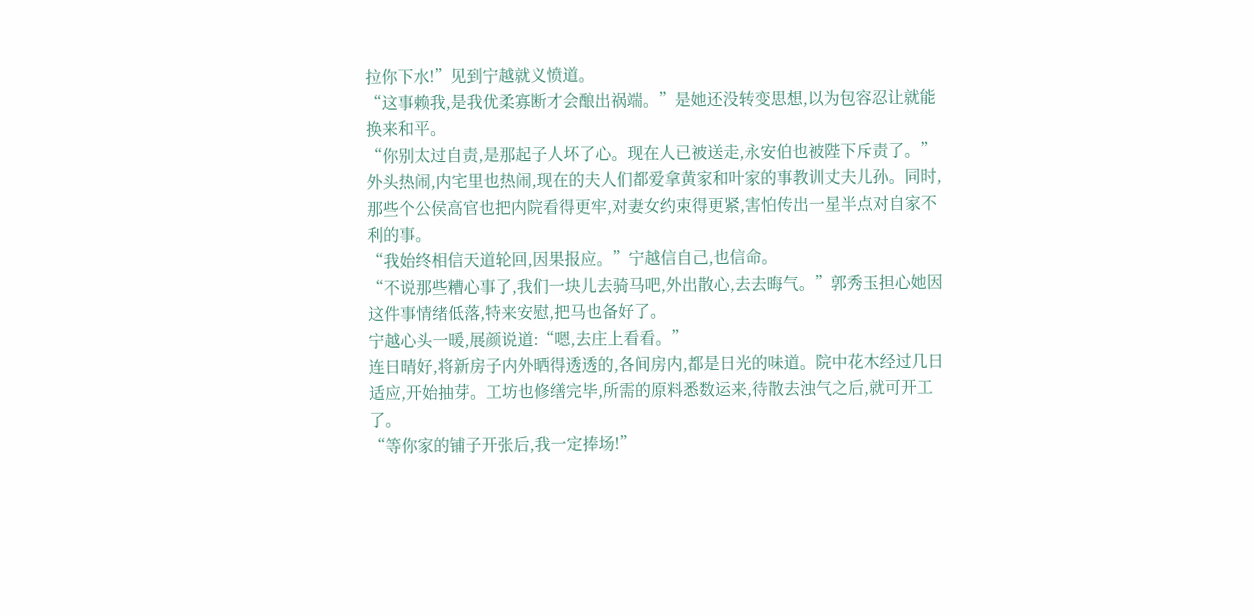拉你下水!”见到宁越就义愤道。
“这事赖我,是我优柔寡断才会酿出祸端。”是她还没转变思想,以为包容忍让就能换来和平。
“你别太过自责,是那起子人坏了心。现在人已被送走,永安伯也被陛下斥责了。”外头热闹,内宅里也热闹,现在的夫人们都爱拿黄家和叶家的事教训丈夫儿孙。同时,那些个公侯高官也把内院看得更牢,对妻女约束得更紧,害怕传出一星半点对自家不利的事。
“我始终相信天道轮回,因果报应。”宁越信自己,也信命。
“不说那些糟心事了,我们一块儿去骑马吧,外出散心,去去晦气。”郭秀玉担心她因这件事情绪低落,特来安慰,把马也备好了。
宁越心头一暖,展颜说道:“嗯,去庄上看看。”
连日晴好,将新房子内外晒得透透的,各间房内,都是日光的味道。院中花木经过几日适应,开始抽芽。工坊也修缮完毕,所需的原料悉数运来,待散去浊气之后,就可开工了。
“等你家的铺子开张后,我一定捧场!”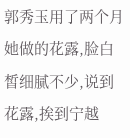郭秀玉用了两个月她做的花露,脸白皙细腻不少,说到花露,挨到宁越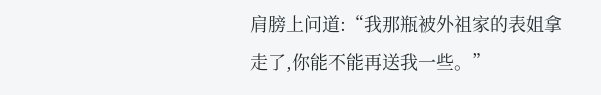肩膀上问道:“我那瓶被外祖家的表姐拿走了,你能不能再送我一些。”